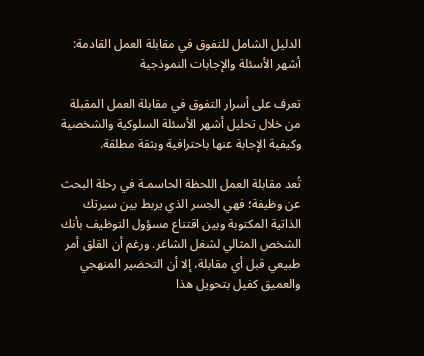الدليل الشامل للتفوق في مقابلة العمل القادمة: أشهر الأسئلة والإجابات النموذجية

تعرف على أسرار التفوق في مقابلة العمل المقبلة من خلال تحليل أشهر الأسئلة السلوكية والشخصية وكيفية الإجابة عنها باحترافية وبثقة مطلقة.

تُعد مقابلة العمل اللحظة الحاسمـة في رحلة البحث عن وظيفة؛ فهي الجسر الذي يربط بين سيرتك الذاتية المكتوبة وبين اقتناع مسؤول التوظيف بأنك الشخص المثالي لشغل الشاغر. ورغم أن القلق أمر طبيعي قبل أي مقابلة، إلا أن التحضير المنهجي والعميق كفيل بتحويل هذا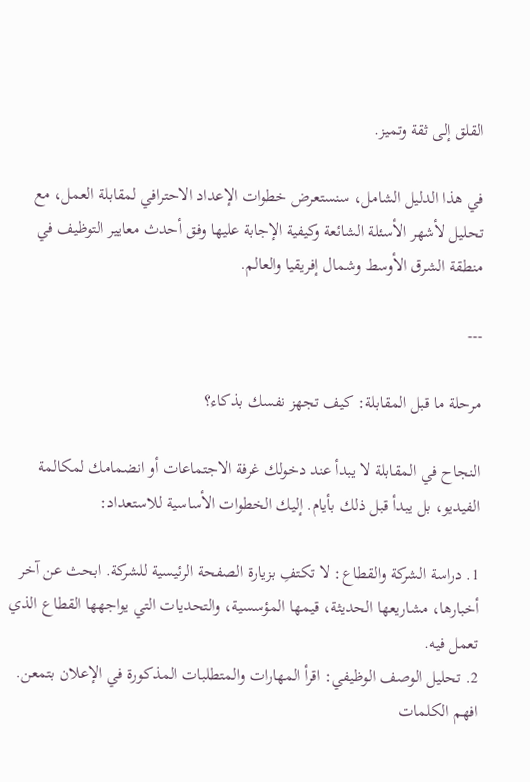القلق إلى ثقة وتميز.

في هذا الدليل الشامل، سنستعرض خطوات الإعداد الاحترافي لمقابلة العمل، مع تحليل لأشهر الأسئلة الشائعة وكيفية الإجابة عليها وفق أحدث معايير التوظيف في منطقة الشرق الأوسط وشمال إفريقيا والعالم.

---

مرحلة ما قبل المقابلة: كيف تجهز نفسك بذكاء؟

النجاح في المقابلة لا يبدأ عند دخولك غرفة الاجتماعات أو انضمامك لمكالمة الفيديو، بل يبدأ قبل ذلك بأيام. إليك الخطوات الأساسية للاستعداد:

1. دراسة الشركة والقطاع: لا تكتفِ بزيارة الصفحة الرئيسية للشركة. ابحث عن آخر أخبارها، مشاريعها الحديثة، قيمها المؤسسية، والتحديات التي يواجهها القطاع الذي تعمل فيه.
2. تحليل الوصف الوظيفي: اقرأ المهارات والمتطلبات المذكورة في الإعلان بتمعن. افهم الكلمات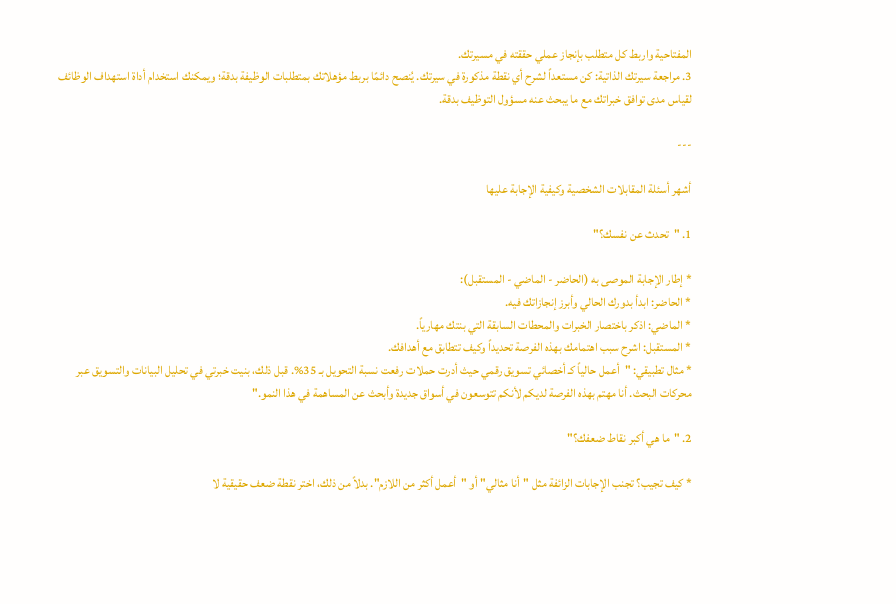المفتاحية واربط كل متطلب بإنجاز عملي حققته في مسيرتك.
3. مراجعة سيرتك الذاتية: كن مستعداً لشرح أي نقطة مذكورة في سيرتك. يُنصح دائمًا بربط مؤهلاتك بمتطلبات الوظيفة بدقة؛ ويمكنك استخدام أداة استهداف الوظائف لقياس مدى توافق خبراتك مع ما يبحث عنه مسؤول التوظيف بدقة.

---

أشهر أسئلة المقابلات الشخصية وكيفية الإجابة عليها

1. "تحدث عن نفسك؟"

* إطار الإجابة الموصى به (الحاضر - الماضي - المستقبل):
* الحاضر: ابدأ بدورك الحالي وأبرز إنجازاتك فيه.
* الماضي: اذكر باختصار الخبرات والمحطات السابقة التي بنتك مهارياً.
* المستقبل: اشرح سبب اهتمامك بهذه الفرصة تحديداً وكيف تتطابق مع أهدافك.
* مثال تطبيقي: "أعمل حالياً كـ أخصائي تسويق رقمي حيث أدرت حملات رفعت نسبة التحويل بـ 35%. قبل ذلك، بنيت خبرتي في تحليل البيانات والتسويق عبر محركات البحث. أنا مهتم بهذه الفرصة لديكم لأنكم تتوسعون في أسواق جديدة وأبحث عن المساهمة في هذا النمو."

2. "ما هي أكبر نقاط ضعفك؟"

* كيف تجيب؟ تجنب الإجابات الزائفة مثل "أنا مثالي" أو "أعمل أكثر من اللازم". بدلاً من ذلك، اختر نقطة ضعف حقيقية لا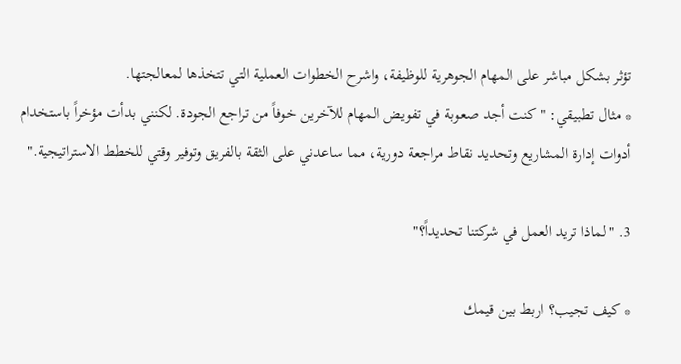تؤثر بشكل مباشر على المهام الجوهرية للوظيفة، واشرح الخطوات العملية التي تتخذها لمعالجتها.
* مثال تطبيقي: "كنت أجد صعوبة في تفويض المهام للآخرين خوفاً من تراجع الجودة. لكنني بدأت مؤخراً باستخدام أدوات إدارة المشاريع وتحديد نقاط مراجعة دورية، مما ساعدني على الثقة بالفريق وتوفير وقتي للخطط الاستراتيجية."

3. "لماذا تريد العمل في شركتنا تحديداً؟"

* كيف تجيب؟ اربط بين قيمك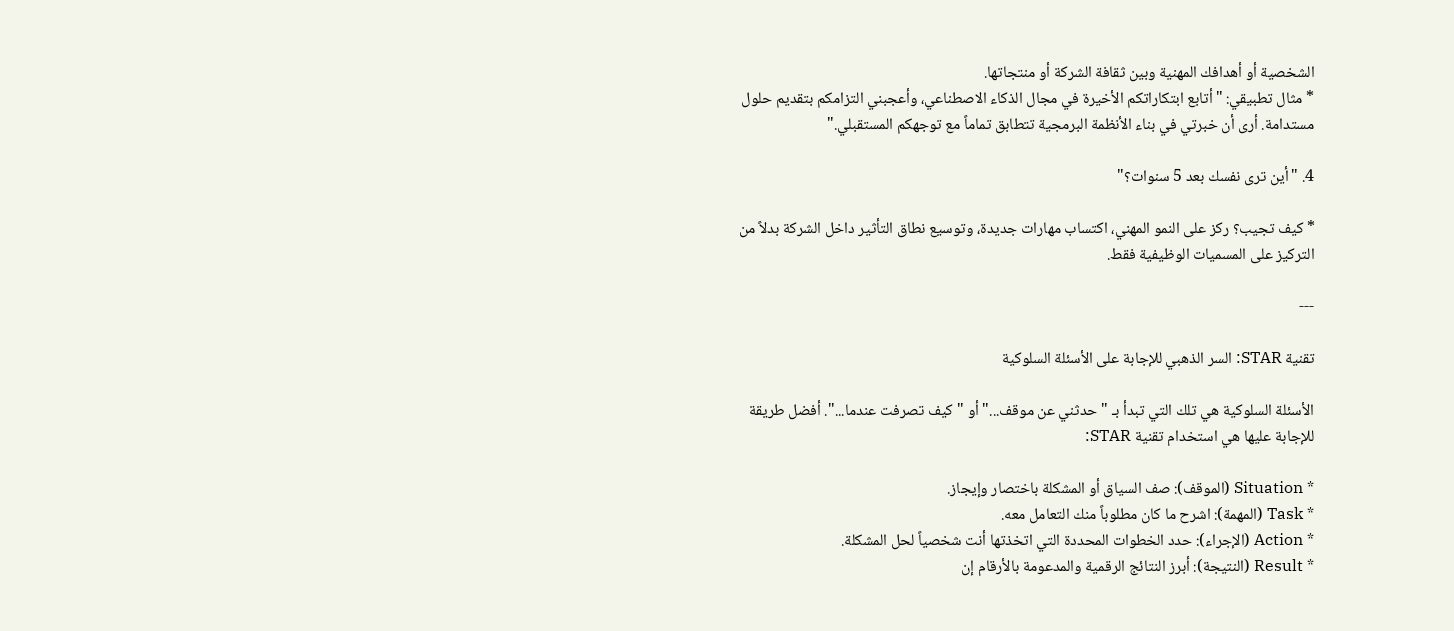الشخصية أو أهدافك المهنية وبين ثقافة الشركة أو منتجاتها.
* مثال تطبيقي: "أتابع ابتكاراتكم الأخيرة في مجال الذكاء الاصطناعي، وأعجبني التزامكم بتقديم حلول مستدامة. أرى أن خبرتي في بناء الأنظمة البرمجية تتطابق تماماً مع توجهكم المستقبلي."

4. "أين ترى نفسك بعد 5 سنوات؟"

* كيف تجيب؟ ركز على النمو المهني، اكتساب مهارات جديدة، وتوسيع نطاق التأثير داخل الشركة بدلاً من التركيز على المسميات الوظيفية فقط.

---

تقنية STAR: السر الذهبي للإجابة على الأسئلة السلوكية

الأسئلة السلوكية هي تلك التي تبدأ بـ "حدثني عن موقف..." أو "كيف تصرفت عندما...". أفضل طريقة للإجابة عليها هي استخدام تقنية STAR:

* Situation (الموقف): صف السياق أو المشكلة باختصار وإيجاز.
* Task (المهمة): اشرح ما كان مطلوباً منك التعامل معه.
* Action (الإجراء): حدد الخطوات المحددة التي اتخذتها أنت شخصياً لحل المشكلة.
* Result (النتيجة): أبرز النتائج الرقمية والمدعومة بالأرقام إن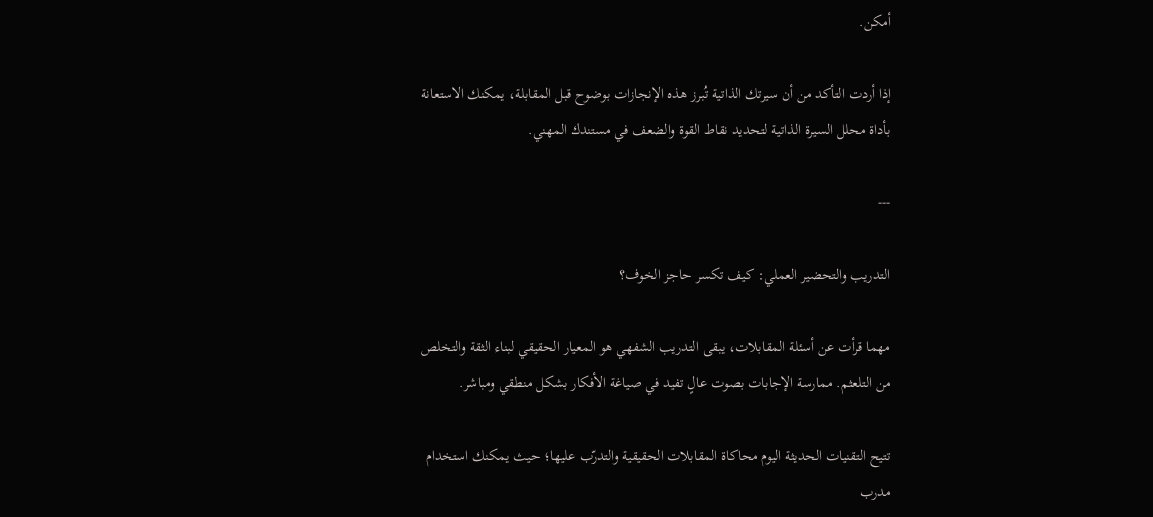أمكن.

إذا أردت التأكد من أن سيرتك الذاتية تُبرز هذه الإنجازات بوضوح قبل المقابلة، يمكنك الاستعانة بأداة محلل السيرة الذاتية لتحديد نقاط القوة والضعف في مستندك المهني.

---

التدريب والتحضير العملي: كيف تكسر حاجز الخوف؟

مهما قرأت عن أسئلة المقابلات، يبقى التدريب الشفهي هو المعيار الحقيقي لبناء الثقة والتخلص من التلعثم. ممارسة الإجابات بصوت عالٍ تفيد في صياغة الأفكار بشكل منطقي ومباشر.

تتيح التقنيات الحديثة اليوم محاكاة المقابلات الحقيقية والتدرّب عليها؛ حيث يمكنك استخدام مدرب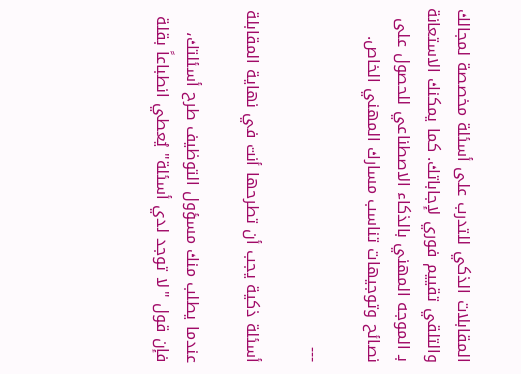المقابلات الذكي للتدرب على أسئلة مخصصة لمجالك والتلقي تقييم فوري لإجاباتك. كما يمكنك الاستعانة بـ الموجه المهني بالذكاء الاصطناعي للحصول على نصائح وتوجيهات تناسب مسارك المهني الخاص.

---

أسئلة ذكية يجب أن تطرحها أنت في نهاية المقابلة

عندما يطلب منك مسؤول التوظيف طرح أسئلتك، فإن قول "لا توجد لدي أسئلة" يُعطي انطباعاً بقلة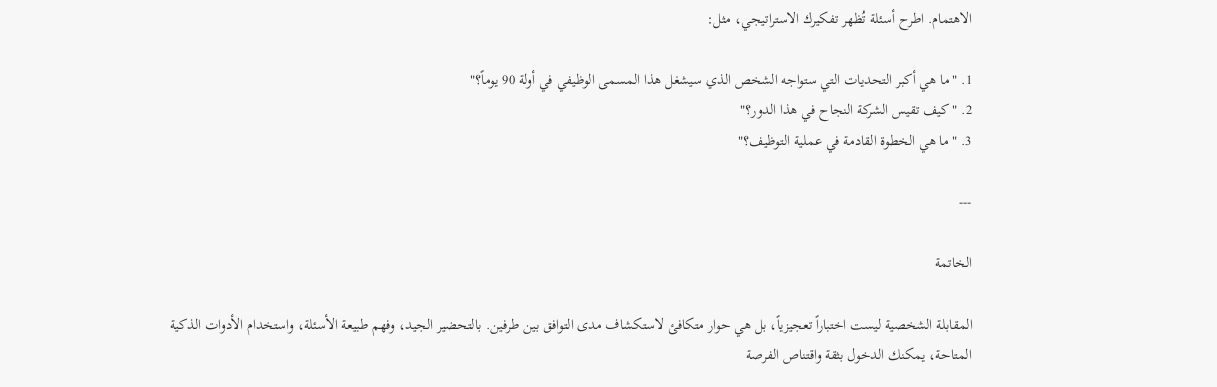الاهتمام. اطرح أسئلة تُظهر تفكيرك الاستراتيجي، مثل:

1. "ما هي أكبر التحديات التي ستواجه الشخص الذي سيشغل هذا المسمى الوظيفي في أولة 90 يوماً؟"
2. "كيف تقيس الشركة النجاح في هذا الدور؟"
3. "ما هي الخطوة القادمة في عملية التوظيف؟"

---

الخاتمة

المقابلة الشخصية ليست اختباراً تعجيزياً، بل هي حوار متكافئ لاستكشاف مدى التوافق بين طرفين. بالتحضير الجيد، وفهم طبيعة الأسئلة، واستخدام الأدوات الذكية المتاحة، يمكنك الدخول بثقة واقتناص الفرصة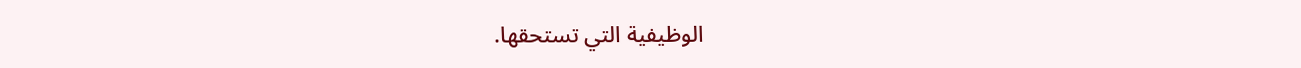الوظيفية التي تستحقها.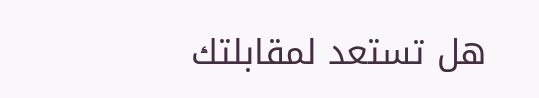هل تستعد لمقابلتك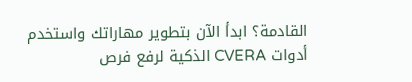القادمة؟ ابدأ الآن بتطوير مهاراتك واستخدم أدوات CVERA الذكية لرفع فرص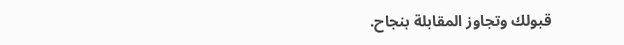قبولك وتجاوز المقابلة بنجاح.